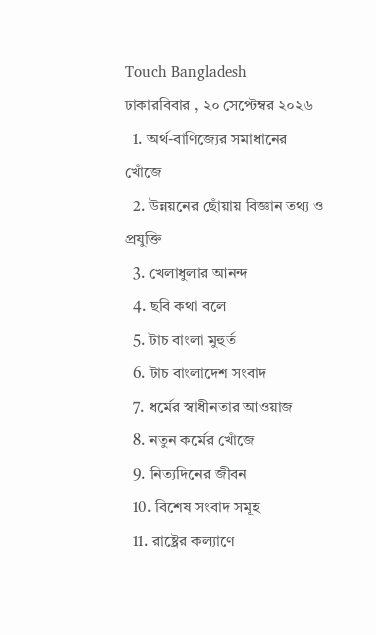Touch Bangladesh
ঢাকারবিবার , ২০ সেপ্টেম্বর ২০২৬
  1. অর্থ-বাণিজ্যের সমাধানের খোঁজে
  2. উন্নয়নের ছোঁয়ায় বিজ্ঞান তথ্য ও প্রযুক্তি
  3. খেলাধুলার আনন্দ
  4. ছবি কথা বলে
  5. টাচ বাংলা মুহুর্ত
  6. টাচ বাংলাদেশ সংবাদ
  7. ধর্মের স্বাধীনতার আওয়াজ
  8. নতুন কর্মের খোঁজে
  9. নিত্যদিনের জীবন
  10. বিশেষ সংবাদ সমূহ
  11. রাষ্ট্রের কল্যাণে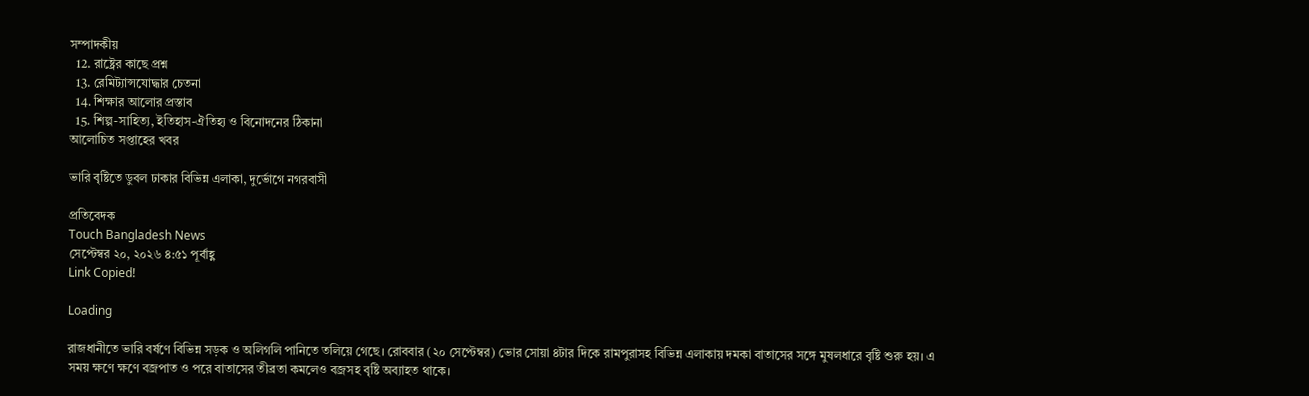সম্পাদকীয়
  12. রাষ্ট্রের কাছে প্রশ্ন
  13. রেমিট্যান্সযোদ্ধার চেতনা
  14. শিক্ষার আলোর প্রস্তাব
  15. শিল্প-সাহিত্য, ইতিহাস-ঐতিহ্য ও বিনোদনের ঠিকানা
আলোচিত সপ্তাহের খবর

ভারি বৃষ্টিতে ডুবল ঢাকার বিভিন্ন এলাকা, দুর্ভোগে নগরবাসী

প্রতিবেদক
Touch Bangladesh News
সেপ্টেম্বর ২০, ২০২৬ ৪:৫১ পূর্বাহ্ণ
Link Copied!

Loading

রাজধানীতে ভারি বর্ষণে বিভিন্ন সড়ক ও অলিগলি পানিতে তলিয়ে গেছে। রোববার (২০ সেপ্টেম্বর) ভোর সোয়া ৪টার দিকে রামপুরাসহ বিভিন্ন এলাকায় দমকা বাতাসের সঙ্গে মুষলধারে বৃষ্টি শুরু হয়। এ সময় ক্ষণে ক্ষণে বজ্রপাত ও পরে বাতাসের তীব্রতা কমলেও বজ্রসহ বৃষ্টি অব্যাহত থাকে।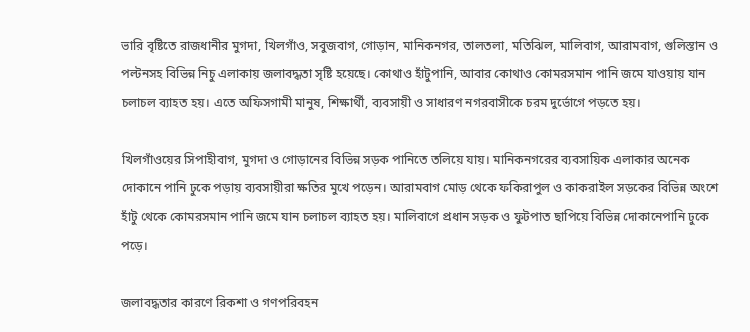ভারি বৃষ্টিতে রাজধানীর মুগদা, খিলগাঁও, সবুজবাগ, গোড়ান, মানিকনগর, তালতলা, মতিঝিল, মালিবাগ, আরামবাগ, গুলিস্তান ও পল্টনসহ বিভিন্ন নিচু এলাকায় জলাবদ্ধতা সৃষ্টি হয়েছে। কোথাও হাঁটুপানি, আবার কোথাও কোমরসমান পানি জমে যাওয়ায় যান চলাচল ব্যাহত হয়। এতে অফিসগামী মানুষ, শিক্ষার্থী, ব্যবসায়ী ও সাধারণ নগরবাসীকে চরম দুর্ভোগে পড়তে হয়।

খিলগাঁওয়ের সিপাহীবাগ, মুগদা ও গোড়ানের বিভিন্ন সড়ক পানিতে তলিয়ে যায়। মানিকনগরের ব্যবসায়িক এলাকার অনেক দোকানে পানি ঢুকে পড়ায় ব্যবসায়ীরা ক্ষতির মুখে পড়েন। আরামবাগ মোড় থেকে ফকিরাপুল ও কাকরাইল সড়কের বিভিন্ন অংশে হাঁটু থেকে কোমরসমান পানি জমে যান চলাচল ব্যাহত হয়। মালিবাগে প্রধান সড়ক ও ফুটপাত ছাপিয়ে বিভিন্ন দোকানেপানি ঢুকে পড়ে।

জলাবদ্ধতার কারণে রিকশা ও গণপরিবহন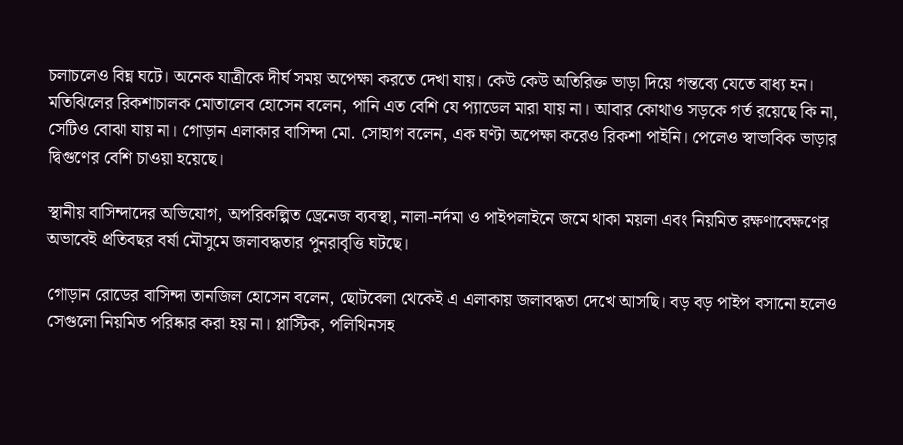চলাচলেও বিঘ্ন ঘটে। অনেক যাত্রীকে দীর্ঘ সময় অপেক্ষা করতে দেখা যায়। কেউ কেউ অতিরিক্ত ভাড়া দিয়ে গন্তব্যে যেতে বাধ্য হন। মতিঝিলের রিকশাচালক মোতালেব হোসেন বলেন, পানি এত বেশি যে প্যাডেল মারা যায় না। আবার কোথাও সড়কে গর্ত রয়েছে কি না, সেটিও বোঝা যায় না। গোড়ান এলাকার বাসিন্দা মো. সোহাগ বলেন, এক ঘণ্টা অপেক্ষা করেও রিকশা পাইনি। পেলেও স্বাভাবিক ভাড়ার দ্বিগুণের বেশি চাওয়া হয়েছে।

স্থানীয় বাসিন্দাদের অভিযোগ, অপরিকল্পিত ড্রেনেজ ব্যবস্থা, নালা-নর্দমা ও পাইপলাইনে জমে থাকা ময়লা এবং নিয়মিত রক্ষণাবেক্ষণের অভাবেই প্রতিবছর বর্ষা মৌসুমে জলাবদ্ধতার পুনরাবৃত্তি ঘটছে।

গোড়ান রোডের বাসিন্দা তানজিল হোসেন বলেন, ছোটবেলা থেকেই এ এলাকায় জলাবদ্ধতা দেখে আসছি। বড় বড় পাইপ বসানো হলেও সেগুলো নিয়মিত পরিষ্কার করা হয় না। প্লাস্টিক, পলিথিনসহ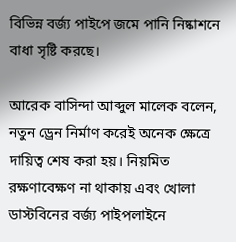বিভিন্ন বর্জ্য পাইপে জমে পানি নিষ্কাশনে বাধা সৃষ্টি করছে।

আরেক বাসিন্দা আব্দুল মালেক বলেন, নতুন ড্রেন নির্মাণ করেই অনেক ক্ষেত্রে দায়িত্ব শেষ করা হয়। নিয়মিত রক্ষণাবেক্ষণ না থাকায় এবং খোলা ডাস্টবিনের বর্জ্য পাইপলাইনে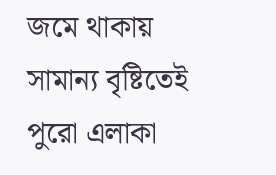জমে থাকায় সামান্য বৃষ্টিতেই পুরো এলাকা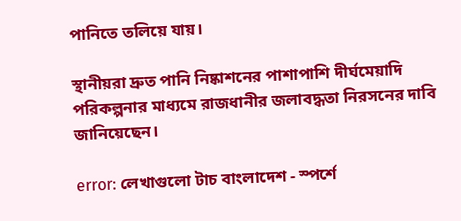পানিতে তলিয়ে যায়।

স্থানীয়রা দ্রুত পানি নিষ্কাশনের পাশাপাশি দীর্ঘমেয়াদি পরিকল্পনার মাধ্যমে রাজধানীর জলাবদ্ধতা নিরসনের দাবি জানিয়েছেন।

error: লেখাগুলো টাচ বাংলাদেশ - স্পর্শে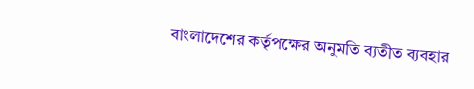বাংলাদেশের কর্তৃপক্ষের অনুমতি ব্যতীত ব্যবহার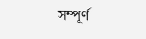সম্পূর্ণ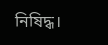নিষিদ্ধ।